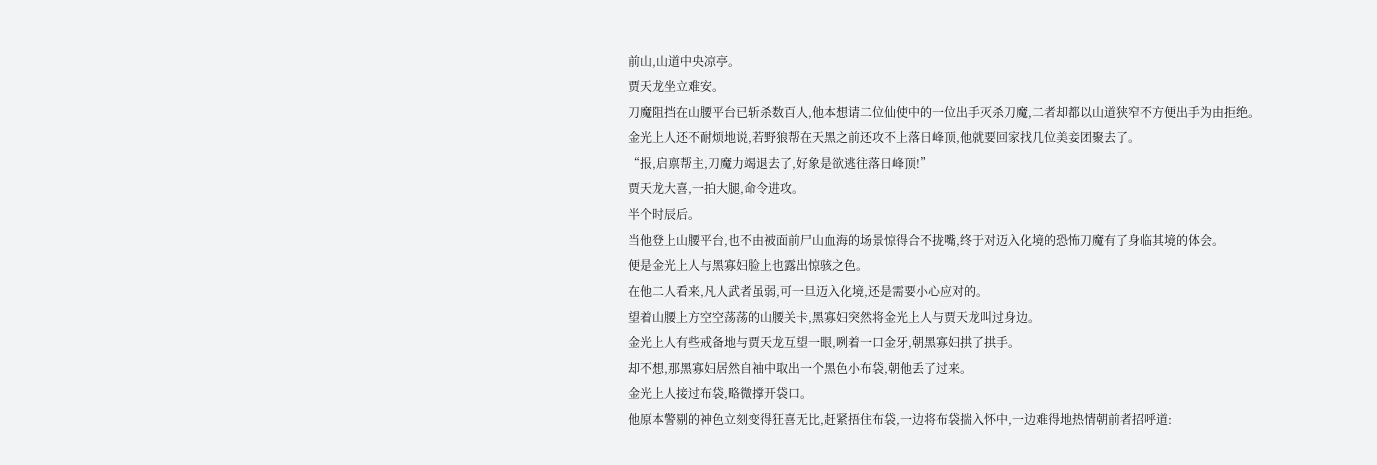前山,山道中央凉亭。
贾天龙坐立难安。
刀魔阻挡在山腰平台已斩杀数百人,他本想请二位仙使中的一位出手灭杀刀魔,二者却都以山道狭窄不方便出手为由拒绝。
金光上人还不耐烦地说,若野狼帮在天黑之前还攻不上落日峰顶,他就要回家找几位美妾团聚去了。
“报,启禀帮主,刀魔力竭退去了,好象是欲逃往落日峰顶!”
贾天龙大喜,一拍大腿,命令进攻。
半个时辰后。
当他登上山腰平台,也不由被面前尸山血海的场景惊得合不拢嘴,终于对迈入化境的恐怖刀魔有了身临其境的体会。
便是金光上人与黑寡妇脸上也露出惊骇之色。
在他二人看来,凡人武者虽弱,可一旦迈入化境,还是需要小心应对的。
望着山腰上方空空荡荡的山腰关卡,黑寡妇突然将金光上人与贾天龙叫过身边。
金光上人有些戒备地与贾天龙互望一眼,咧着一口金牙,朝黑寡妇拱了拱手。
却不想,那黑寡妇居然自袖中取出一个黑色小布袋,朝他丢了过来。
金光上人接过布袋,略微撑开袋口。
他原本警剔的神色立刻变得狂喜无比,赶紧捂住布袋,一边将布袋揣入怀中,一边难得地热情朝前者招呼道: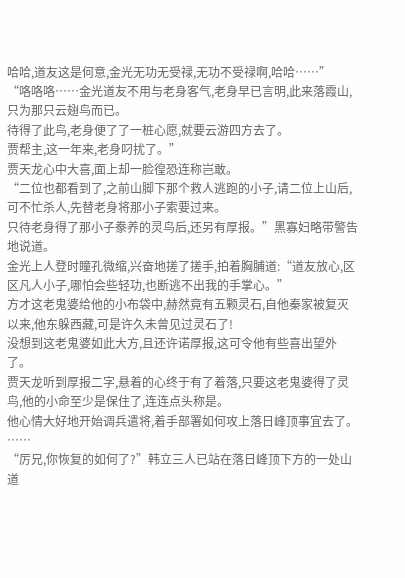哈哈,道友这是何意,金光无功无受禄,无功不受禄啊,哈哈……”
“咯咯咯……金光道友不用与老身客气,老身早已言明,此来落霞山,只为那只云翅鸟而已。
待得了此鸟,老身便了了一桩心愿,就要云游四方去了。
贾帮主,这一年来,老身叼扰了。”
贾天龙心中大喜,面上却一脸徨恐连称岂敢。
“二位也都看到了,之前山脚下那个救人逃跑的小子,请二位上山后,可不忙杀人,先替老身将那小子索要过来。
只待老身得了那小子豢养的灵鸟后,还另有厚报。”黑寡妇略带警告地说道。
金光上人登时瞳孔微缩,兴奋地搓了搓手,拍着胸脯道:“道友放心,区区凡人小子,哪怕会些轻功,也断逃不出我的手掌心。”
方才这老鬼婆给他的小布袋中,赫然竟有五颗灵石,自他秦家被复灭以来,他东躲西藏,可是许久未曾见过灵石了!
没想到这老鬼婆如此大方,且还许诺厚报,这可令他有些喜出望外了。
贾天龙听到厚报二字,悬着的心终于有了着落,只要这老鬼婆得了灵鸟,他的小命至少是保住了,连连点头称是。
他心情大好地开始调兵遣将,着手部署如何攻上落日峰顶事宜去了。
……
“厉兄,你恢复的如何了?”韩立三人已站在落日峰顶下方的一处山道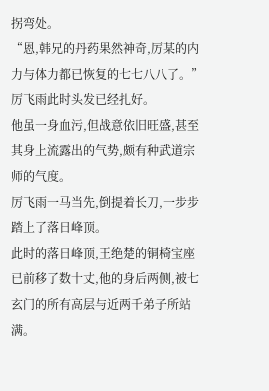拐弯处。
“恩,韩兄的丹药果然神奇,厉某的内力与体力都已恢复的七七八八了。”厉飞雨此时头发已经扎好。
他虽一身血污,但战意依旧旺盛,甚至其身上流露出的气势,颇有种武道宗师的气度。
厉飞雨一马当先,倒提着长刀,一步步踏上了落日峰顶。
此时的落日峰顶,王绝楚的铜椅宝座已前移了数十丈,他的身后两侧,被七玄门的所有高层与近两千弟子所站满。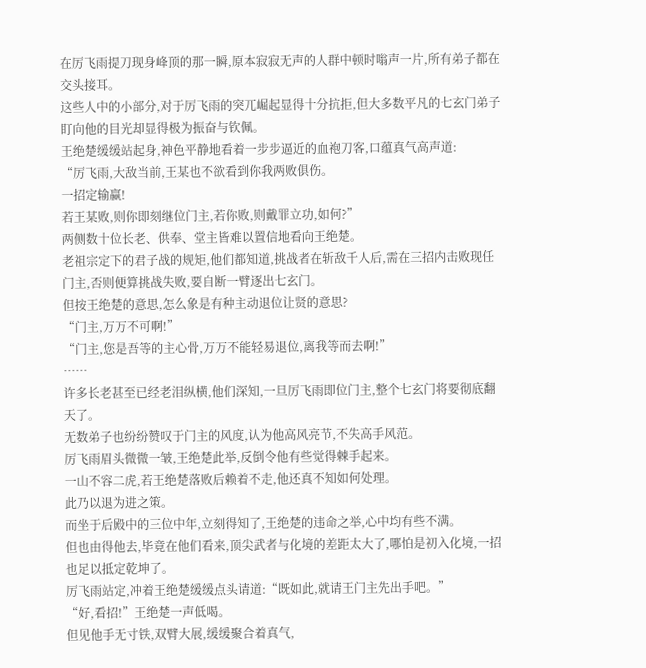在厉飞雨提刀现身峰顶的那一瞬,原本寂寂无声的人群中顿时嗡声一片,所有弟子都在交头接耳。
这些人中的小部分,对于厉飞雨的突兀崛起显得十分抗拒,但大多数平凡的七玄门弟子盯向他的目光却显得极为振奋与钦佩。
王绝楚缓缓站起身,神色平静地看着一步步逼近的血袍刀客,口蕴真气高声道:
“厉飞雨,大敌当前,王某也不欲看到你我两败俱伤。
一招定输赢!
若王某败,则你即刻继位门主,若你败,则戴罪立功,如何?”
两侧数十位长老、供奉、堂主皆难以置信地看向王绝楚。
老祖宗定下的君子战的规矩,他们都知道,挑战者在斩敌千人后,需在三招内击败现任门主,否则便算挑战失败,要自断一臂逐出七玄门。
但按王绝楚的意思,怎么象是有种主动退位让贤的意思?
“门主,万万不可啊!”
“门主,您是吾等的主心骨,万万不能轻易退位,离我等而去啊!”
……
许多长老甚至已经老泪纵横,他们深知,一旦厉飞雨即位门主,整个七玄门将要彻底翻天了。
无数弟子也纷纷赞叹于门主的风度,认为他高风亮节,不失高手风范。
厉飞雨眉头微微一皱,王绝楚此举,反倒令他有些觉得棘手起来。
一山不容二虎,若王绝楚落败后赖着不走,他还真不知如何处理。
此乃以退为进之策。
而坐于后殿中的三位中年,立刻得知了,王绝楚的违命之举,心中均有些不满。
但也由得他去,毕竟在他们看来,顶尖武者与化境的差距太大了,哪怕是初入化境,一招也足以抵定乾坤了。
厉飞雨站定,冲着王绝楚缓缓点头请道:“既如此,就请王门主先出手吧。”
“好,看招!”王绝楚一声低喝。
但见他手无寸铁,双臂大展,缓缓聚合着真气,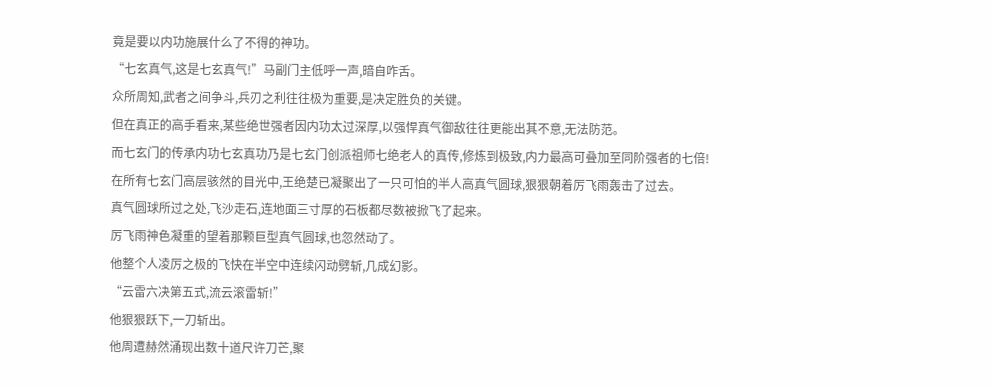竟是要以内功施展什么了不得的神功。
“七玄真气,这是七玄真气!”马副门主低呼一声,暗自咋舌。
众所周知,武者之间争斗,兵刃之利往往极为重要,是决定胜负的关键。
但在真正的高手看来,某些绝世强者因内功太过深厚,以强悍真气御敌往往更能出其不意,无法防范。
而七玄门的传承内功七玄真功乃是七玄门创派祖师七绝老人的真传,修炼到极致,内力最高可叠加至同阶强者的七倍!
在所有七玄门高层骇然的目光中,王绝楚已凝聚出了一只可怕的半人高真气圆球,狠狠朝着厉飞雨轰击了过去。
真气圆球所过之处,飞沙走石,连地面三寸厚的石板都尽数被掀飞了起来。
厉飞雨神色凝重的望着那颗巨型真气圆球,也忽然动了。
他整个人凌厉之极的飞快在半空中连续闪动劈斩,几成幻影。
“云雷六决第五式,流云滚雷斩!”
他狠狠跃下,一刀斩出。
他周遭赫然涌现出数十道尺许刀芒,聚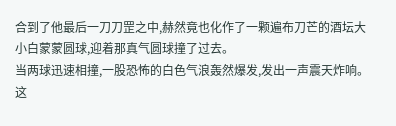合到了他最后一刀刀罡之中,赫然竟也化作了一颗遍布刀芒的酒坛大小白蒙蒙圆球,迎着那真气圆球撞了过去。
当两球迅速相撞,一股恐怖的白色气浪轰然爆发,发出一声震天炸响。
这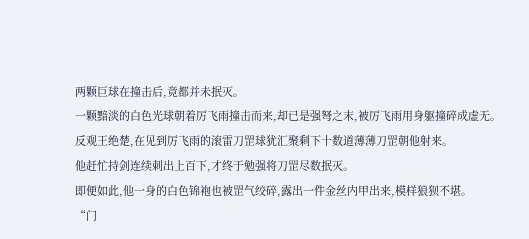两颗巨球在撞击后,竟都并未抿灭。
一颗黯淡的白色光球朝着厉飞雨撞击而来,却已是强弩之末,被厉飞雨用身躯撞碎成虚无。
反观王绝楚,在见到厉飞雨的滚雷刀罡球犹汇聚剩下十数道薄薄刀罡朝他射来。
他赶忙持剑连续刺出上百下,才终于勉强将刀罡尽数抿灭。
即便如此,他一身的白色锦袍也被罡气绞碎,露出一件金丝内甲出来,模样狼狈不堪。
“门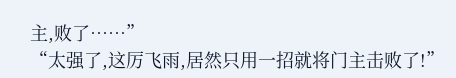主,败了……”
“太强了,这厉飞雨,居然只用一招就将门主击败了!”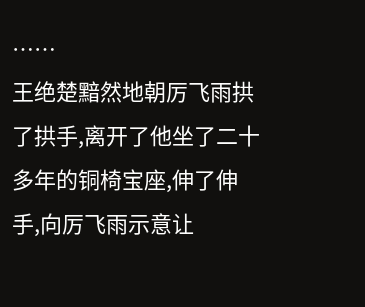……
王绝楚黯然地朝厉飞雨拱了拱手,离开了他坐了二十多年的铜椅宝座,伸了伸手,向厉飞雨示意让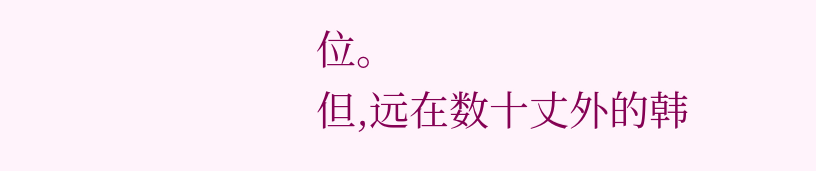位。
但,远在数十丈外的韩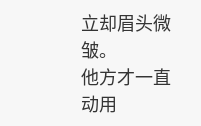立却眉头微皱。
他方才一直动用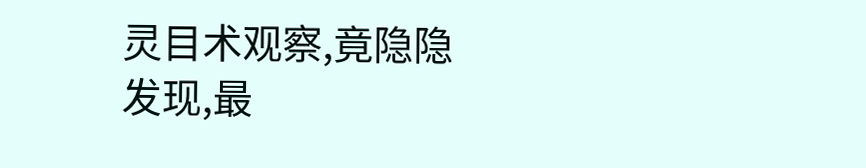灵目术观察,竟隐隐发现,最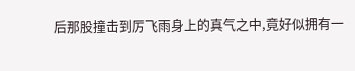后那股撞击到厉飞雨身上的真气之中,竟好似拥有一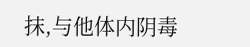抹,与他体内阴毒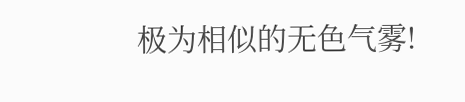极为相似的无色气雾!